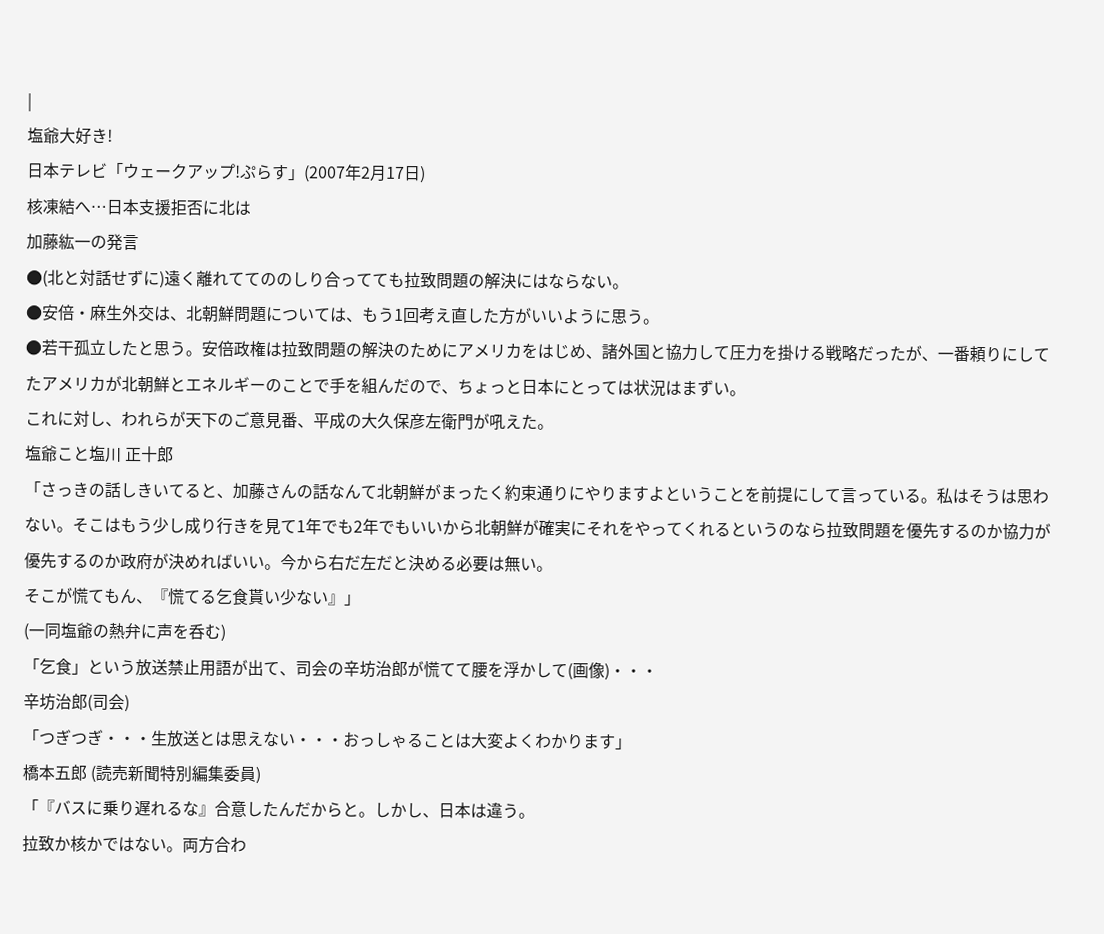|
塩爺大好き!
日本テレビ「ウェークアップ!ぷらす」(2007年2月17日)
核凍結へ…日本支援拒否に北は
加藤紘一の発言
●(北と対話せずに)遠く離れててののしり合ってても拉致問題の解決にはならない。
●安倍・麻生外交は、北朝鮮問題については、もう1回考え直した方がいいように思う。
●若干孤立したと思う。安倍政権は拉致問題の解決のためにアメリカをはじめ、諸外国と協力して圧力を掛ける戦略だったが、一番頼りにしてたアメリカが北朝鮮とエネルギーのことで手を組んだので、ちょっと日本にとっては状況はまずい。
これに対し、われらが天下のご意見番、平成の大久保彦左衛門が吼えた。
塩爺こと塩川 正十郎
「さっきの話しきいてると、加藤さんの話なんて北朝鮮がまったく約束通りにやりますよということを前提にして言っている。私はそうは思わない。そこはもう少し成り行きを見て1年でも2年でもいいから北朝鮮が確実にそれをやってくれるというのなら拉致問題を優先するのか協力が優先するのか政府が決めればいい。今から右だ左だと決める必要は無い。
そこが慌てもん、『慌てる乞食貰い少ない』」
(一同塩爺の熱弁に声を呑む)
「乞食」という放送禁止用語が出て、司会の辛坊治郎が慌てて腰を浮かして(画像)・・・
辛坊治郎(司会)
「つぎつぎ・・・生放送とは思えない・・・おっしゃることは大変よくわかります」
橋本五郎 (読売新聞特別編集委員)
「『バスに乗り遅れるな』合意したんだからと。しかし、日本は違う。
拉致か核かではない。両方合わ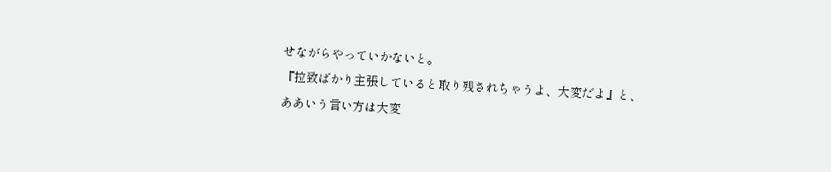せながらやっていかないと。
『拉致ばかり主張していると取り残されちゃうよ、大変だよ』と、
ああいう言い方は大変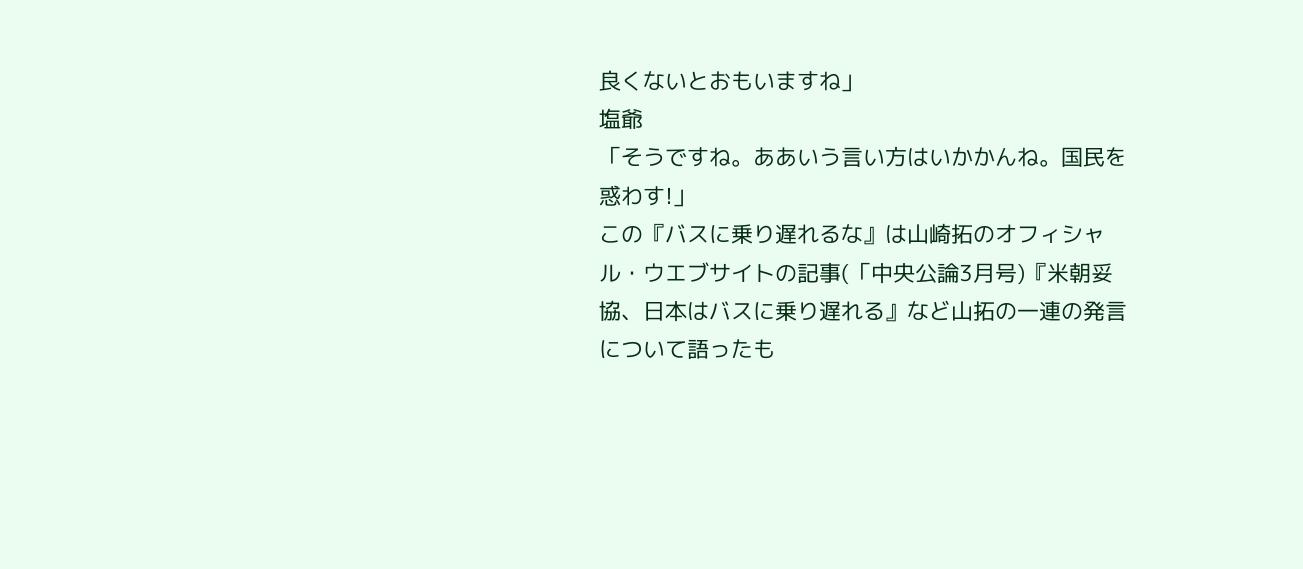良くないとおもいますね」
塩爺
「そうですね。ああいう言い方はいかかんね。国民を惑わす!」
この『バスに乗り遅れるな』は山崎拓のオフィシャル・ウエブサイトの記事(「中央公論3月号)『米朝妥協、日本はバスに乗り遅れる』など山拓の一連の発言について語ったも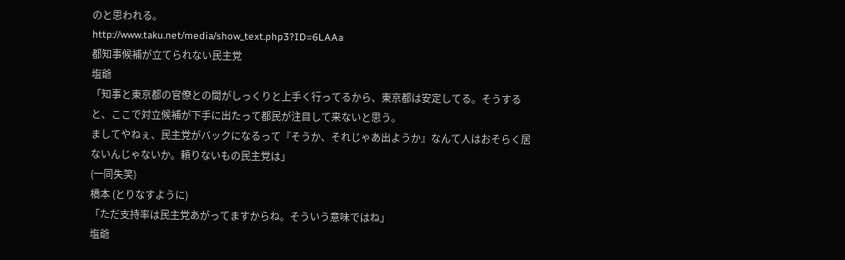のと思われる。
http://www.taku.net/media/show_text.php3?ID=6LAAa
都知事候補が立てられない民主党
塩爺
「知事と東京都の官僚との間がしっくりと上手く行ってるから、東京都は安定してる。そうすると、ここで対立候補が下手に出たって都民が注目して来ないと思う。
ましてやねぇ、民主党がバックになるって『そうか、それじゃあ出ようか』なんて人はおそらく居ないんじゃないか。頼りないもの民主党は」
(一同失笑)
橋本 (とりなすように)
「ただ支持率は民主党あがってますからね。そういう意味ではね」
塩爺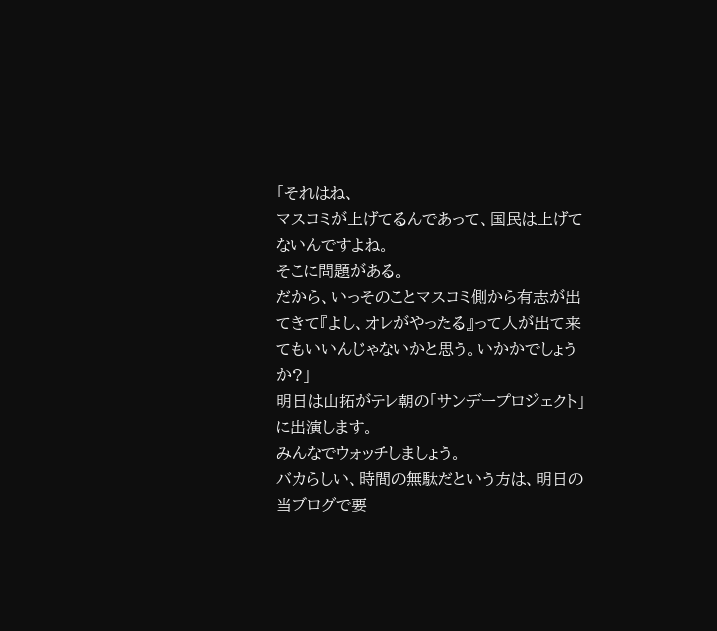「それはね、
マスコミが上げてるんであって、国民は上げてないんですよね。
そこに問題がある。
だから、いっそのことマスコミ側から有志が出てきて『よし、オレがやったる』って人が出て来てもいいんじゃないかと思う。いかかでしょうか?」
明日は山拓がテレ朝の「サンデープロジェクト」に出演します。
みんなでウォッチしましょう。
バカらしい、時間の無駄だという方は、明日の当ブログで要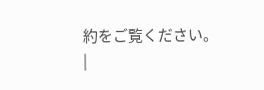約をご覧ください。
|